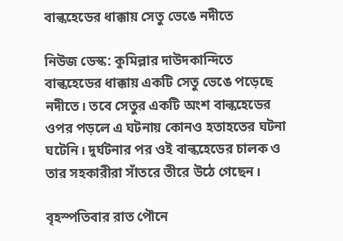বাল্কহেডের ধাক্কায় সেতু ভেঙে নদীতে

নিউজ ডেস্ক: কুমিল্লার দাউদকান্দিতে বাল্কহেডের ধাক্কায় একটি সেতু ভেঙে পড়েছে নদীতে। তবে সেতুর একটি অংশ বাল্কহেডের ওপর পড়লে এ ঘটনায় কোনও হতাহতের ঘটনা ঘটেনি। দুর্ঘটনার পর ওই বাল্কহেডের চালক ও তার সহকারীরা সাঁতরে তীরে উঠে গেছেন।

বৃহস্পতিবার রাত পৌনে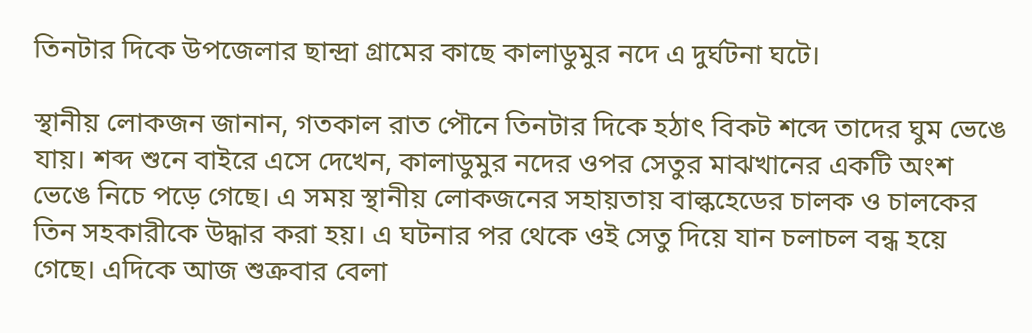তিনটার দিকে উপজেলার ছান্দ্রা গ্রামের কাছে কালাডুমুর নদে এ দুর্ঘটনা ঘটে।

স্থানীয় লোকজন জানান, গতকাল রাত পৌনে তিনটার দিকে হঠাৎ বিকট শব্দে তাদের ঘুম ভেঙে যায়। শব্দ শুনে বাইরে এসে দেখেন, কালাডুমুর নদের ওপর সেতুর মাঝখানের একটি অংশ ভেঙে নিচে পড়ে গেছে। এ সময় স্থানীয় লোকজনের সহায়তায় বাল্কহেডের চালক ও চালকের তিন সহকারীকে উদ্ধার করা হয়। এ ঘটনার পর থেকে ওই সেতু দিয়ে যান চলাচল বন্ধ হয়ে গেছে। এদিকে আজ শুক্রবার বেলা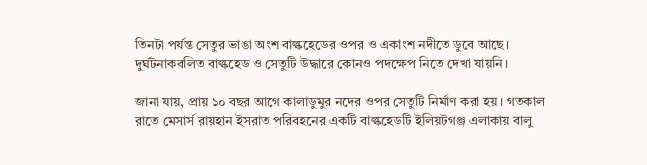তিনটা পর্যন্ত সেতুর ভাঙা অংশ বাল্কহেডের ওপর ও একাংশ নদীতে ডুবে আছে। দুর্ঘটনাকবলিত বাল্কহেড ও সেতুটি উদ্ধারে কোনও পদক্ষেপ নিতে দেখা যায়নি।

জানা যায়, প্রায় ১০ বছর আগে কালাডুমুর নদের ওপর সেতুটি নির্মাণ করা হয়। গতকাল রাতে মেসার্স রায়হান ইসরাত পরিবহনের একটি বাল্কহেডটি ইলিয়টগঞ্জ এলাকায় বালু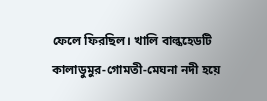ফেলে ফিরছিল। খালি বাল্কহেডটি কালাডুমুর-গোমতী-মেঘনা নদী হয়ে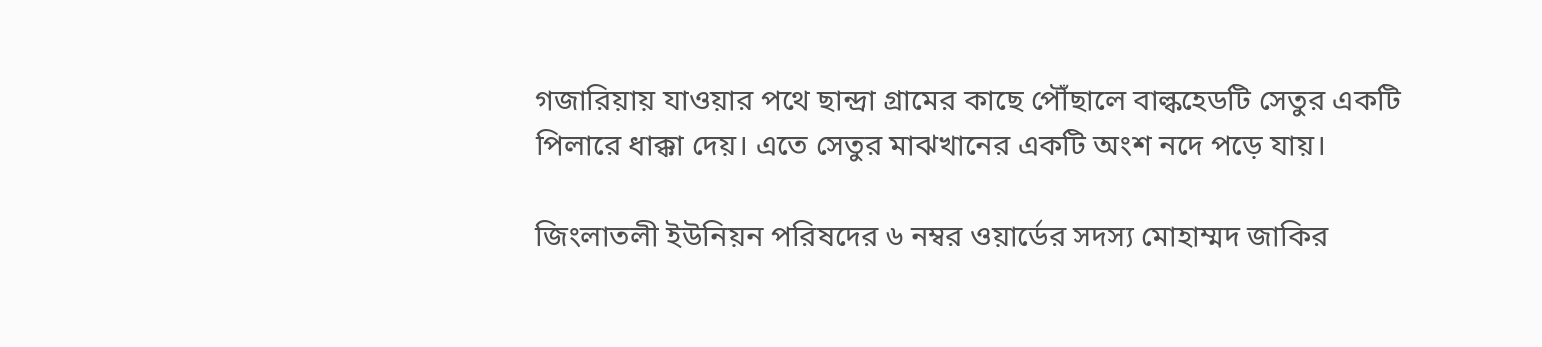গজারিয়ায় যাওয়ার পথে ছান্দ্রা গ্রামের কাছে পৌঁছালে বাল্কহেডটি সেতুর একটি পিলারে ধাক্কা দেয়। এতে সেতুর মাঝখানের একটি অংশ নদে পড়ে যায়।

জিংলাতলী ইউনিয়ন পরিষদের ৬ নম্বর ওয়ার্ডের সদস্য মোহাম্মদ জাকির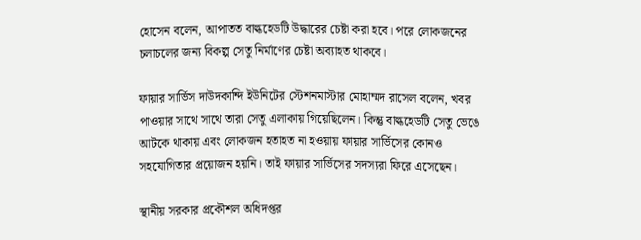হোসেন বলেন, আপাতত বাল্কহেডটি উদ্ধারের চেষ্টা করা হবে। পরে লোকজনের চলাচলের জন্য বিকল্প সেতু নির্মাণের চেষ্টা অব্যাহত থাকবে।

ফায়ার সার্ভিস দাউদকান্দি ইউনিটের স্টেশনমাস্টার মোহাম্মদ রাসেল বলেন, খবর পাওয়ার সাথে সাথে তারা সেতু এলাকায় গিয়েছিলেন। কিন্তু বাল্কহেডটি সেতু ভেঙে আটকে থাকায় এবং লোকজন হতাহত না হওয়ায় ফায়ার সার্ভিসের কোনও সহযোগিতার প্রয়োজন হয়নি। তাই ফায়ার সার্ভিসের সদস্যরা ফিরে এসেছেন।

স্থানীয় সরকার প্রকৌশল অধিদপ্তর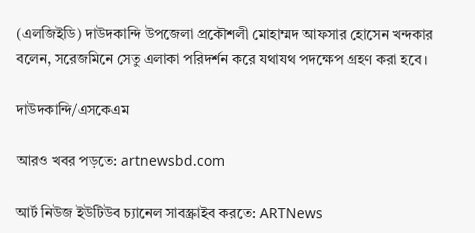(এলজিইডি) দাউদকান্দি উপজেলা প্রকৌশলী মোহাম্মদ আফসার হোসেন খন্দকার বলেন, সরেজমিনে সেতু এলাকা পরিদর্শন করে যথাযথ পদক্ষেপ গ্রহণ করা হবে।

দাউদকান্দি/এসকেএম

আরও খবর পড়তে: artnewsbd.com

আর্ট নিউজ ইউটিউব চ্যানেল সাবস্ক্রাইব করতে: ARTNews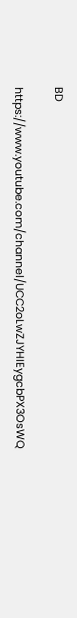BD

https://www.youtube.com/channel/UCC2oLwZJYHIEygcbPX3OsWQ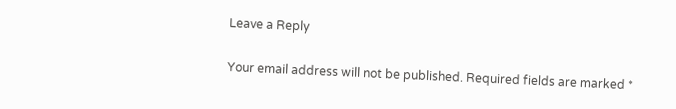Leave a Reply

Your email address will not be published. Required fields are marked *